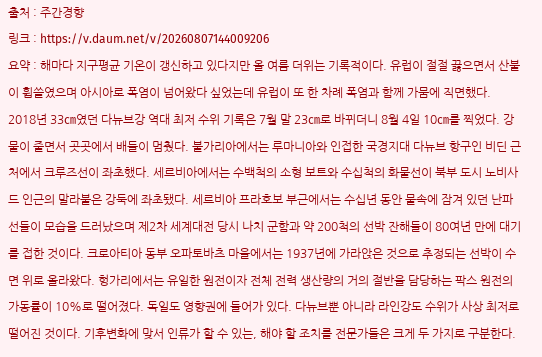출처 : 주간경향
링크 : https://v.daum.net/v/20260807144009206
요약 : 해마다 지구평균 기온이 갱신하고 있다지만 올 여름 더위는 기록적이다. 유럽이 절절 끓으면서 산불이 휩쓸였으며 아시아로 폭염이 넘어왔다 싶었는데 유럽이 또 한 차례 폭염과 함께 가뭄에 직면했다. 2018년 33㎝였던 다뉴브강 역대 최저 수위 기록은 7월 말 23㎝로 바뀌더니 8월 4일 10㎝를 찍었다. 강물이 줄면서 곳곳에서 배들이 멈췄다. 불가리아에서는 루마니아와 인접한 국경지대 다뉴브 항구인 비딘 근처에서 크루즈선이 좌초했다. 세르비아에서는 수백척의 소형 보트와 수십척의 화물선이 북부 도시 노비사드 인근의 말라붙은 강둑에 좌초됐다. 세르비아 프라호보 부근에서는 수십년 동안 물속에 잠겨 있던 난파선들이 모습을 드러났으며 제2차 세계대전 당시 나치 군함과 약 200척의 선박 잔해들이 80여년 만에 대기를 접한 것이다. 크로아티아 동부 오파토바츠 마을에서는 1937년에 가라앉은 것으로 추정되는 선박이 수면 위로 올라왔다. 헝가리에서는 유일한 원전이자 전체 전력 생산량의 거의 절반을 담당하는 팍스 원전의 가동률이 10%로 떨어졌다. 독일도 영향권에 들어가 있다. 다뉴브뿐 아니라 라인강도 수위가 사상 최저로 떨어진 것이다. 기후변화에 맞서 인류가 할 수 있는, 해야 할 조치를 전문가들은 크게 두 가지로 구분한다.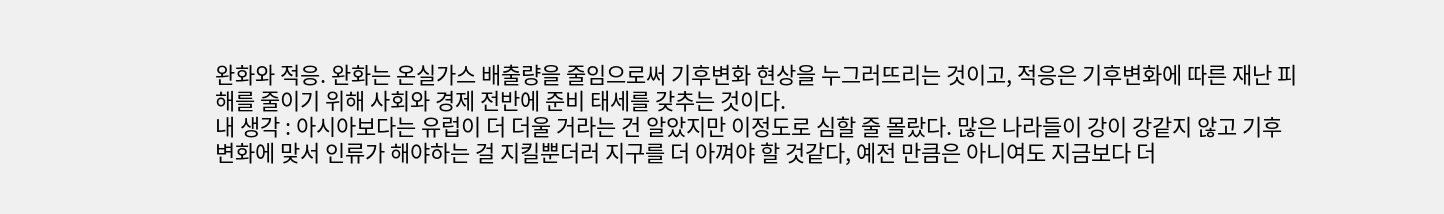완화와 적응. 완화는 온실가스 배출량을 줄임으로써 기후변화 현상을 누그러뜨리는 것이고, 적응은 기후변화에 따른 재난 피해를 줄이기 위해 사회와 경제 전반에 준비 태세를 갖추는 것이다.
내 생각 : 아시아보다는 유럽이 더 더울 거라는 건 알았지만 이정도로 심할 줄 몰랐다. 많은 나라들이 강이 강같지 않고 기후변화에 맞서 인류가 해야하는 걸 지킬뿐더러 지구를 더 아껴야 할 것같다, 예전 만큼은 아니여도 지금보다 더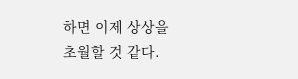하면 이제 상상을 초월할 것 같다.